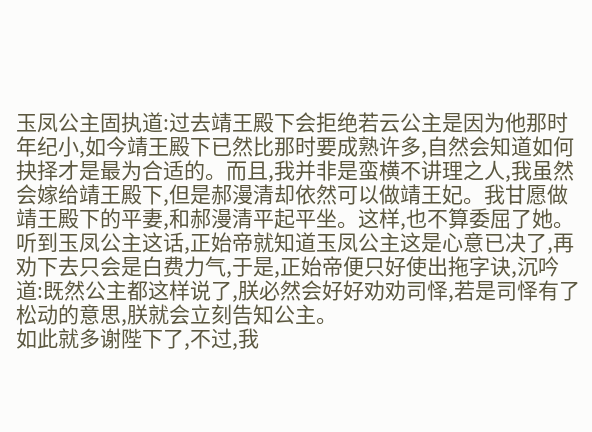玉凤公主固执道:过去靖王殿下会拒绝若云公主是因为他那时年纪小,如今靖王殿下已然比那时要成熟许多,自然会知道如何抉择才是最为合适的。而且,我并非是蛮横不讲理之人,我虽然会嫁给靖王殿下,但是郝漫清却依然可以做靖王妃。我甘愿做靖王殿下的平妻,和郝漫清平起平坐。这样,也不算委屈了她。
听到玉凤公主这话,正始帝就知道玉凤公主这是心意已决了,再劝下去只会是白费力气,于是,正始帝便只好使出拖字诀,沉吟道:既然公主都这样说了,朕必然会好好劝劝司怿,若是司怿有了松动的意思,朕就会立刻告知公主。
如此就多谢陛下了,不过,我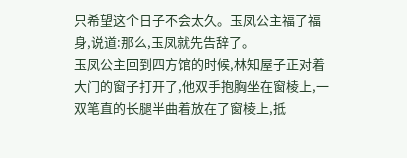只希望这个日子不会太久。玉凤公主福了福身,说道:那么,玉凤就先告辞了。
玉凤公主回到四方馆的时候,林知屋子正对着大门的窗子打开了,他双手抱胸坐在窗棱上,一双笔直的长腿半曲着放在了窗棱上,抵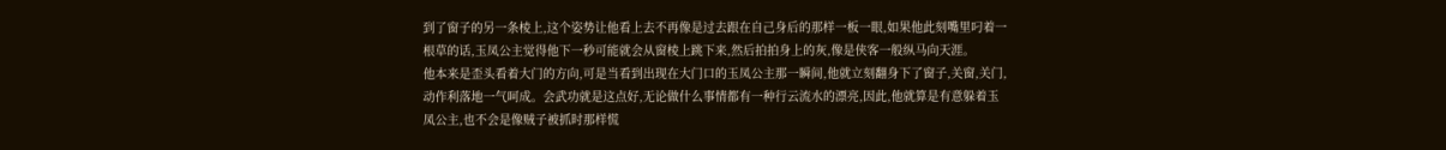到了窗子的另一条棱上,这个姿势让他看上去不再像是过去跟在自己身后的那样一板一眼,如果他此刻嘴里叼着一根草的话,玉凤公主觉得他下一秒可能就会从窗棱上跳下来,然后拍拍身上的灰,像是侠客一般纵马向天涯。
他本来是歪头看着大门的方向,可是当看到出现在大门口的玉凤公主那一瞬间,他就立刻翻身下了窗子,关窗,关门,动作利落地一气呵成。会武功就是这点好,无论做什么事情都有一种行云流水的漂亮,因此,他就算是有意躲着玉凤公主,也不会是像贼子被抓时那样慌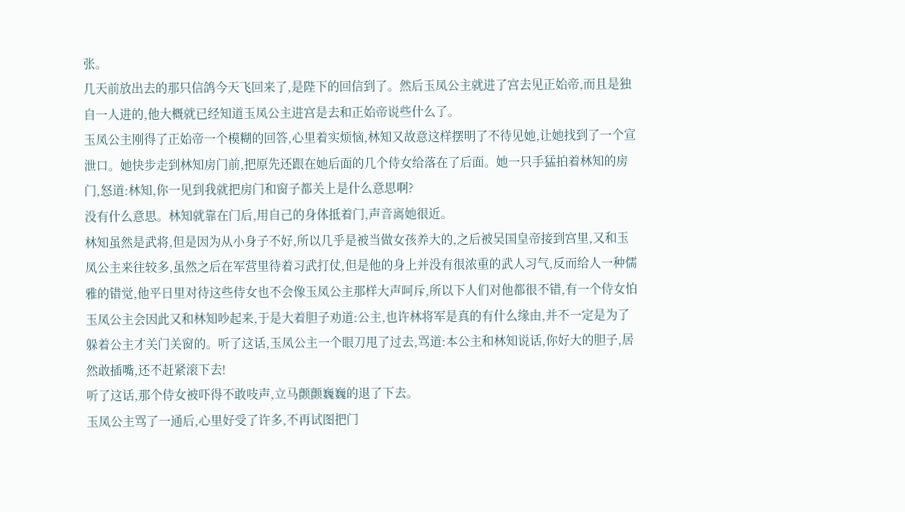张。
几天前放出去的那只信鸽今天飞回来了,是陛下的回信到了。然后玉凤公主就进了宫去见正始帝,而且是独自一人进的,他大概就已经知道玉凤公主进宫是去和正始帝说些什么了。
玉凤公主刚得了正始帝一个模糊的回答,心里着实烦恼,林知又故意这样摆明了不待见她,让她找到了一个宣泄口。她快步走到林知房门前,把原先还跟在她后面的几个侍女给落在了后面。她一只手猛拍着林知的房门,怒道:林知,你一见到我就把房门和窗子都关上是什么意思啊?
没有什么意思。林知就靠在门后,用自己的身体抵着门,声音离她很近。
林知虽然是武将,但是因为从小身子不好,所以几乎是被当做女孩养大的,之后被吴国皇帝接到宫里,又和玉凤公主来往较多,虽然之后在军营里待着习武打仗,但是他的身上并没有很浓重的武人习气,反而给人一种儒雅的错觉,他平日里对待这些侍女也不会像玉凤公主那样大声呵斥,所以下人们对他都很不错,有一个侍女怕玉凤公主会因此又和林知吵起来,于是大着胆子劝道:公主,也许林将军是真的有什么缘由,并不一定是为了躲着公主才关门关窗的。听了这话,玉凤公主一个眼刀甩了过去,骂道:本公主和林知说话,你好大的胆子,居然敢插嘴,还不赶紧滚下去!
听了这话,那个侍女被吓得不敢吱声,立马颤颤巍巍的退了下去。
玉凤公主骂了一通后,心里好受了许多,不再试图把门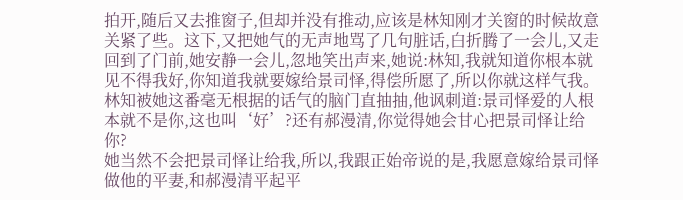拍开,随后又去推窗子,但却并没有推动,应该是林知刚才关窗的时候故意关紧了些。这下,又把她气的无声地骂了几句脏话,白折腾了一会儿,又走回到了门前,她安静一会儿,忽地笑出声来,她说:林知,我就知道你根本就见不得我好,你知道我就要嫁给景司怿,得偿所愿了,所以你就这样气我。
林知被她这番毫无根据的话气的脑门直抽抽,他讽刺道:景司怿爱的人根本就不是你,这也叫‘好’?还有郝漫清,你觉得她会甘心把景司怿让给你?
她当然不会把景司怿让给我,所以,我跟正始帝说的是,我愿意嫁给景司怿做他的平妻,和郝漫清平起平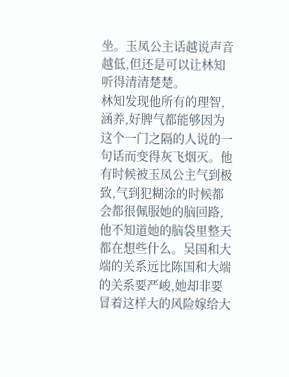坐。玉凤公主话越说声音越低,但还是可以让林知听得清清楚楚。
林知发现他所有的理智,涵养,好脾气都能够因为这个一门之隔的人说的一句话而变得灰飞烟灭。他有时候被玉凤公主气到极致,气到犯糊涂的时候都会都很佩服她的脑回路,他不知道她的脑袋里整天都在想些什么。吴国和大端的关系远比陈国和大端的关系要严峻,她却非要冒着这样大的风险嫁给大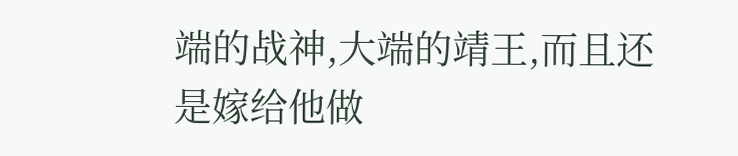端的战神,大端的靖王,而且还是嫁给他做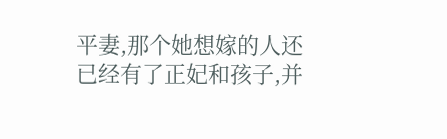平妻,那个她想嫁的人还已经有了正妃和孩子,并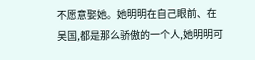不愿意娶她。她明明在自己眼前、在吴国,都是那么骄傲的一个人,她明明可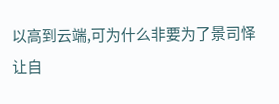以高到云端,可为什么非要为了景司怿让自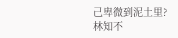己卑微到泥土里?
林知不